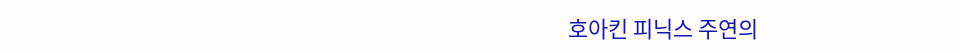호아킨 피닉스 주연의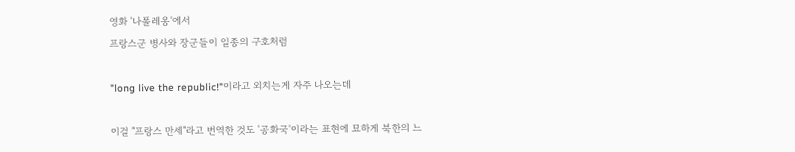영화 '나폴레옹'에서
프랑스군 병사와 장군들이 일종의 구호처럼

"long live the republic!"이라고 외치는게 자주 나오는데

이걸 "프랑스 만세"라고 번역한 것도 '공화국'이라는 표현에 묘하게 북한의 느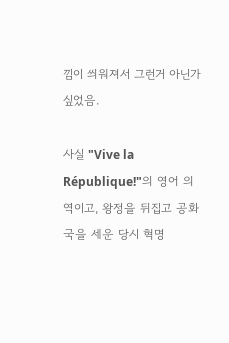낌이 씌워져서 그런거 아닌가 싶었음.

사실 "Vive la République!"의 영어 의역이고, 왕정을 뒤집고 공화국을 세운 당시 혁명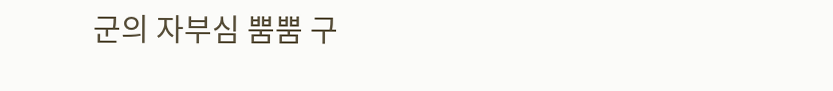군의 자부심 뿜뿜 구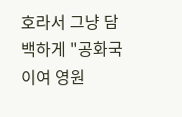호라서 그냥 담백하게 "공화국이여 영원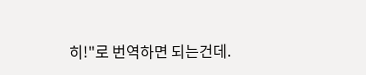히!"로 번역하면 되는건데.